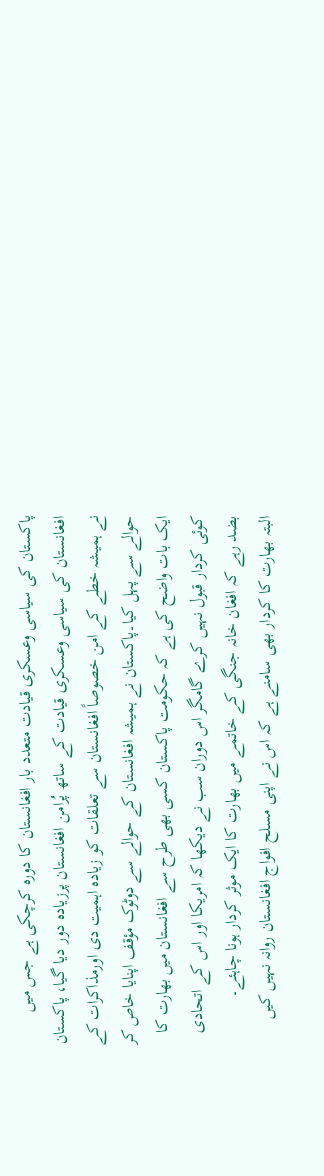پاکستان کی سیاسی وعسکری قیادت متعدد بار افغانستان کا دورہ کرچکی ہے جس میں افغانستان کی سیاسی وعسکری قیادت کے ساتھ پُرامن افغانستان پرزیادہ دور دیا گیا، پاکستان نے ہمیشہ خطے کے امن خصوصاً افغانستان سے تعلقات کو زیادہ اہمیت دی اورمذاکرات کے حوالے سے پہل کیا۔پاکستان نے ہمیشہ افغانستان کے حوالے سے دوٹوک مؤقف اپنایا خاص کر ایک بات واضح کی ہے کہ حکومت پاکستان کسی بھی طرح سے افغانستان میں بھارت کا کوئی کردار قبول نہیں کرے گامگر اس دوران سب نے دیکھا کہ امریکا اور اس کے اتحادی بضد رہے کہ افغان خانہ جنگی کے خاتمے میں بھارت کا ایک موثر کردار ہونا چاہئے۔
البتہ بھارت کا کردار بھی سامنے ہے کہ اس نے اپنی مسلح افواج افغانستان روانہ نہیں کیں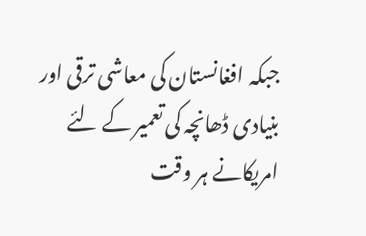جبکہ افغانستان کی معاشی ترقی اور بنیادی ڈھانچہ کی تعمیر کے لئے امریکانے ہر وقت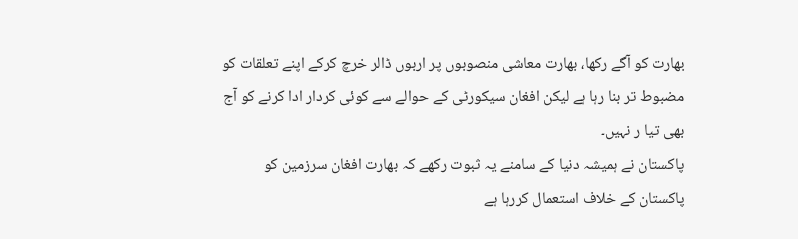بھارت کو آگے رکھا، بھارت معاشی منصوبوں پر اربوں ڈالر خرچ کرکے اپنے تعلقات کو مضبوط تر بنا رہا ہے لیکن افغان سیکورٹی کے حوالے سے کوئی کردار ادا کرنے کو آج بھی تیا ر نہیں۔
پاکستان نے ہمیشہ دنیا کے سامنے یہ ثبوت رکھے کہ بھارت افغان سرزمین کو پاکستان کے خلاف استعمال کررہا ہے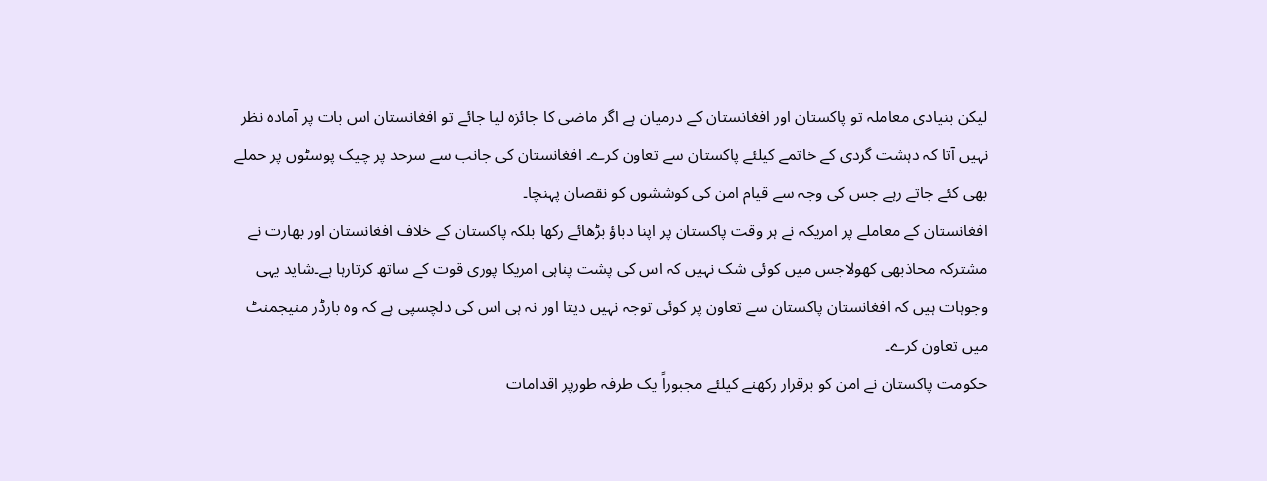لیکن بنیادی معاملہ تو پاکستان اور افغانستان کے درمیان ہے اگر ماضی کا جائزہ لیا جائے تو افغانستان اس بات پر آمادہ نظر نہیں آتا کہ دہشت گردی کے خاتمے کیلئے پاکستان سے تعاون کرے۔ افغانستان کی جانب سے سرحد پر چیک پوسٹوں پر حملے بھی کئے جاتے رہے جس کی وجہ سے قیام امن کی کوششوں کو نقصان پہنچا۔
افغانستان کے معاملے پر امریکہ نے ہر وقت پاکستان پر اپنا دباؤ بڑھائے رکھا بلکہ پاکستان کے خلاف افغانستان اور بھارت نے مشترکہ محاذبھی کھولاجس میں کوئی شک نہیں کہ اس کی پشت پناہی امریکا پوری قوت کے ساتھ کرتارہا ہے۔شاید یہی وجوہات ہیں کہ افغانستان پاکستان سے تعاون پر کوئی توجہ نہیں دیتا اور نہ ہی اس کی دلچسپی ہے کہ وہ بارڈر منیجمنٹ میں تعاون کرے۔
حکومت پاکستان نے امن کو برقرار رکھنے کیلئے مجبوراً یک طرفہ طورپر اقدامات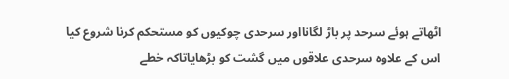اٹھاتے ہوئے سرحد پر باڑ لگانااور سرحدی چوکیوں کو مستحکم کرنا شروع کیا اس کے علاوہ سرحدی علاقوں میں گشت کو بڑھایاتاکہ خطے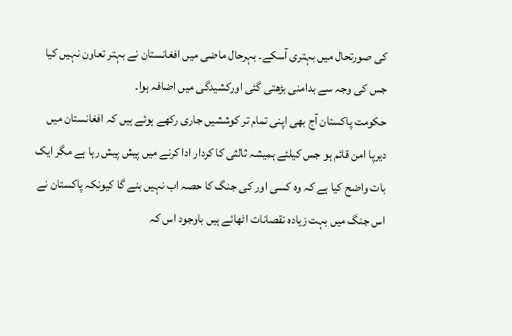کی صورتحال میں بہتری آسکے۔ بہرحال ماضی میں افغانستان نے بہتر تعاون نہیں کیا جس کی وجہ سے بدامنی بڑھتی گئی اورکشیدگی میں اضافہ ہوا۔
حکومت پاکستان آج بھی اپنی تمام تر کوششیں جاری رکھے ہوئے ہیں کہ افغانستان میں دیرپا امن قائم ہو جس کیلئے ہمیشہ ثالثی کا کردار ادا کرنے میں پیش پیش رہا ہے مگر ایک بات واضح کیا ہے کہ وہ کسی اور کی جنگ کا حصہ اب نہیں بنے گا کیونکہ پاکستان نے اس جنگ میں بہت زیادہ نقصانات اٹھائے ہیں باوجود اس کہ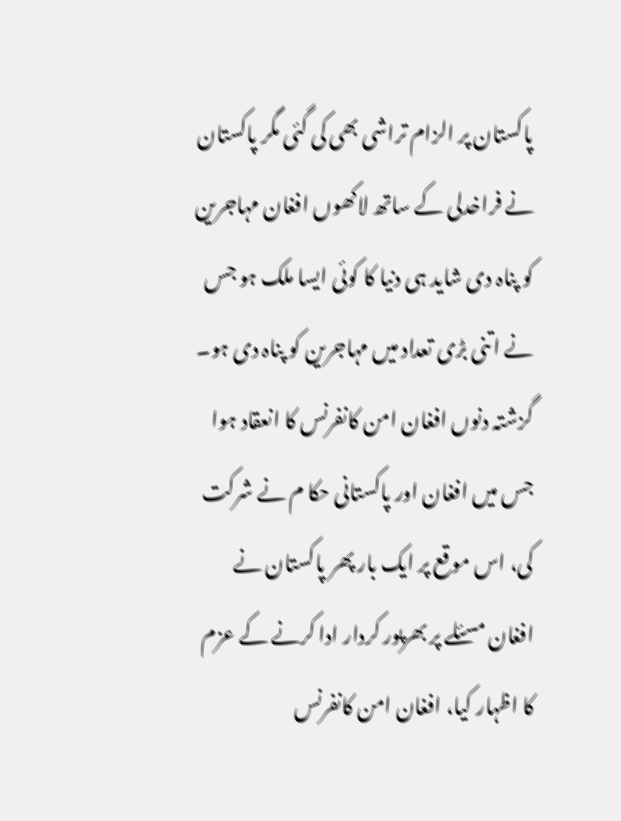پاکستان پر الزام تراشی بھی کی گئی مگر پاکستان نے فراخدلی کے ساتھ لاکھوں افغان مہاجرین کو پناہ دی شاید ہی دنیا کا کوئی ایسا ملک ہو جس نے اتنی بڑی تعداد میں مہاجرین کو پناہ دی ہو۔
گزشتہ دنوں افغان امن کانفرنس کا انعقاد ہوا جس میں افغان اور پاکستانی حکا م نے شرکت کی، اس موقع پر ایک بار پھر پاکستان نے افغان مسئلے پر بھرپور کردار ادا کرنے کے عزم کا اظہار کیا، افغان امن کانفرنس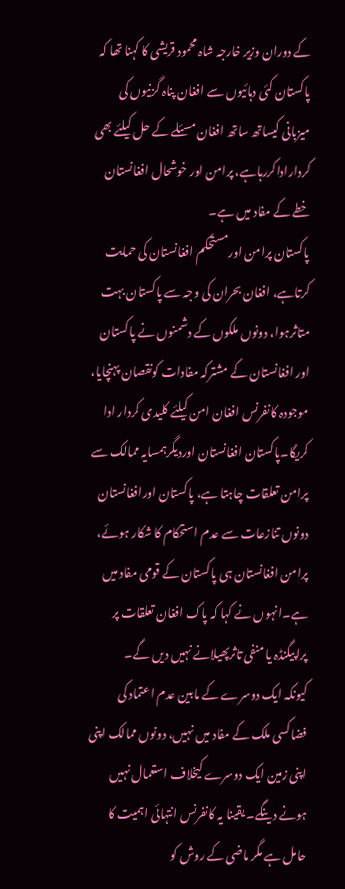کے دوران وزیر خارجہ شاہ محمود قریشی کا کہنا تھا کہ پاکستان کئی دہائیوں سے افغان پناہ گزنیوں کی میزبانی کیساتھ ساتھ افغان مسئلے کے حل کیلئے بھی کرداراداکررہاہے، پرامن اور خوشحال افغانستان خطے کے مفاد میں ہے۔
پاکستان پرامن اورمستحکم افغانستان کی حمایت کرتاہے، افغان بحران کی وجہ سے پاکستان بہت متاثرہوا، دونوں ملکوں کے دشمنوں نے پاکستان اور افغانستان کے مشترکہ مفادات کونقصان پہنچایا، موجودہ کانفرنس افغان امن کیلئے کلیدی کردار ادا کریگا۔پاکستان افغانستان اوردیگرہمسایہ ممالک سے پرامن تعلقات چاہتا ہے، پاکستان اورافغانستان دونوں تنازعات سے عدم استحکام کا شکار ہوئے، پرامن افغانستان ہی پاکستان کے قومی مفاد میں ہے۔انہوں نے کہا کہ پاک افغان تعلقات پر پراپیگنڈہ یا منفی تاثرپھیلانے نہیں دیں گے۔
کیونکہ ایک دوسرے کے مابین عدم اعتماد کی فضاکسی ملک کے مفاد میں نہیں، دونوں ممالک اپنی اپنی زمین ایک دوسرے کیخلاف استعمال نہیں ہونے دینگے۔ یقینا یہ کانفرنس انتہائی اہمیت کا حامل ہے مگر ماضی کے روش کو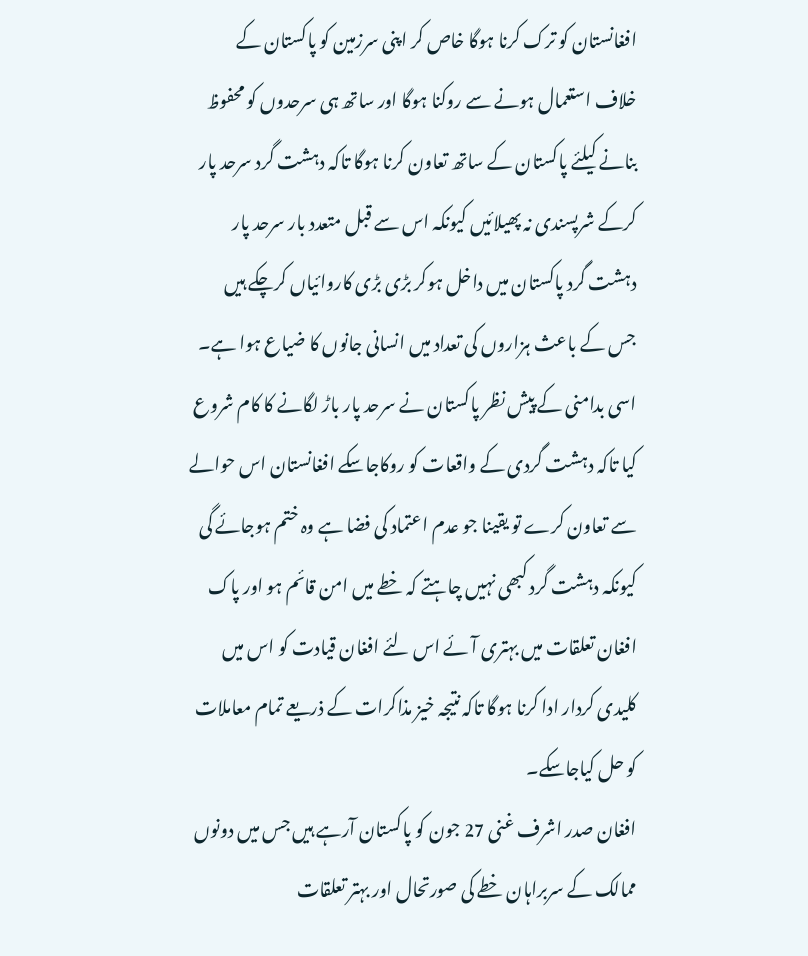افغانستان کو ترک کرنا ہوگا خاص کر اپنی سرزمین کو پاکستان کے خلاف استعمال ہونے سے روکنا ہوگا اور ساتھ ہی سرحدوں کو محفوظ بنانے کیلئے پاکستان کے ساتھ تعاون کرنا ہوگا تاکہ دہشت گرد سرحد پار کرکے شرپسندی نہ پھیلائیں کیونکہ اس سے قبل متعدد بار سرحد پار دہشت گرد پاکستان میں داخل ہوکر بڑی بڑی کاروائیاں کرچکے ہیں جس کے باعث ہزاروں کی تعداد میں انسانی جانوں کا ضیاع ہوا ہے۔
اسی بدامنی کے پیش نظر پاکستان نے سرحد پار باڑ لگانے کا کام شروع کیا تاکہ دہشت گردی کے واقعات کو روکاجاسکے افغانستان اس حوالے سے تعاون کرے تو یقینا جو عدم اعتماد کی فضا ہے وہ ختم ہوجائے گی کیونکہ دہشت گرد کبھی نہیں چاہتے کہ خطے میں امن قائم ہو اور پاک افغان تعلقات میں بہتری آئے اس لئے افغان قیادت کو اس میں کلیدی کردار ادا کرنا ہوگا تاکہ نتیجہ خیز مذاکرات کے ذریعے تمام معاملات کو حل کیاجاسکے۔
افغان صدر اشرف غنی 27 جون کو پاکستان آرہے ہیں جس میں دونوں ممالک کے سربراہان خطے کی صورتحال اور بہتر تعلقات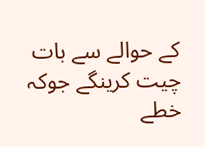کے حوالے سے بات چیت کرینگے جوکہ خطے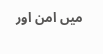میں امن اور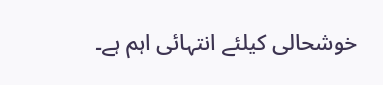خوشحالی کیلئے انتہائی اہم ہے۔